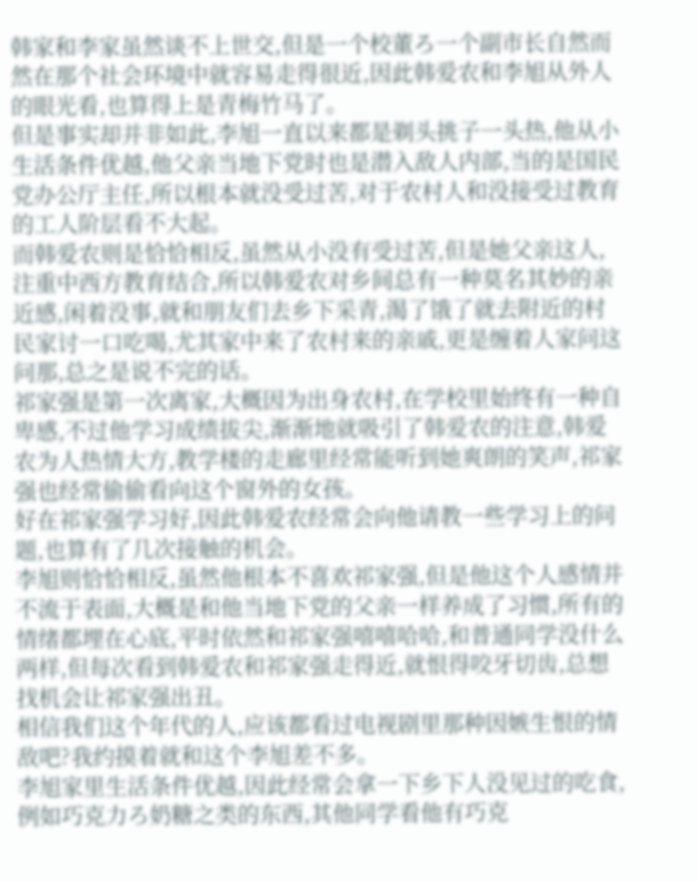韩家和李家虽然谈不上世交,但是一个校董ろ一个副市长自然而然在那个社会环境中就容易走得很近,因此韩爱农和李旭从外人的眼光看,也算得上是青梅竹马了。
但是事实却并非如此,李旭一直以来都是剃头挑子一头热,他从小生活条件优越,他父亲当地下党时也是潜入敌人内部,当的是国民党办公厅主任,所以根本就没受过苦,对于农村人和没接受过教育的工人阶层看不大起。
而韩爱农则是恰恰相反,虽然从小没有受过苦,但是她父亲这人,注重中西方教育结合,所以韩爱农对乡间总有一种莫名其妙的亲近感,闲着没事,就和朋友们去乡下采青,渴了饿了就去附近的村民家讨一口吃喝,尤其家中来了农村来的亲戚,更是缠着人家问这问那,总之是说不完的话。
祁家强是第一次离家,大概因为出身农村,在学校里始终有一种自卑感,不过他学习成绩拔尖,渐渐地就吸引了韩爱农的注意,韩爱农为人热情大方,教学楼的走廊里经常能听到她爽朗的笑声,祁家强也经常偷偷看向这个窗外的女孩。
好在祁家强学习好,因此韩爱农经常会向他请教一些学习上的问题,也算有了几次接触的机会。
李旭则恰恰相反,虽然他根本不喜欢祁家强,但是他这个人感情并不流于表面,大概是和他当地下党的父亲一样养成了习惯,所有的情绪都埋在心底,平时依然和祁家强嘻嘻哈哈,和普通同学没什么两样,但每次看到韩爱农和祁家强走得近,就恨得咬牙切齿,总想找机会让祁家强出丑。
相信我们这个年代的人,应该都看过电视剧里那种因嫉生恨的情敌吧?我约摸着就和这个李旭差不多。
李旭家里生活条件优越,因此经常会拿一下乡下人没见过的吃食,例如巧克力ろ奶糖之类的东西,其他同学看他有巧克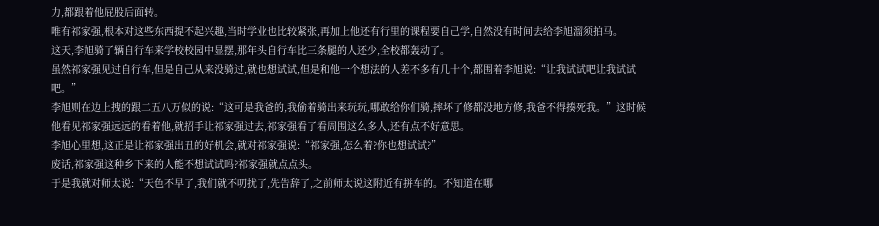力,都跟着他屁股后面转。
唯有祁家强,根本对这些东西提不起兴趣,当时学业也比较紧张,再加上他还有行里的课程要自己学,自然没有时间去给李旭溜须拍马。
这天,李旭骑了辆自行车来学校校园中显摆,那年头自行车比三条腿的人还少,全校都轰动了。
虽然祁家强见过自行车,但是自己从来没骑过,就也想试试,但是和他一个想法的人差不多有几十个,都围着李旭说:“让我试试吧让我试试吧。”
李旭则在边上拽的跟二五八万似的说:“这可是我爸的,我偷着骑出来玩玩,哪敢给你们骑,摔坏了修都没地方修,我爸不得揍死我。”这时候他看见祁家强远远的看着他,就招手让祁家强过去,祁家强看了看周围这么多人,还有点不好意思。
李旭心里想,这正是让祁家强出丑的好机会,就对祁家强说:“祁家强,怎么着?你也想试试?”
废话,祁家强这种乡下来的人能不想试试吗?祁家强就点点头。
于是我就对师太说:“天色不早了,我们就不叨扰了,先告辞了,之前师太说这附近有拼车的。不知道在哪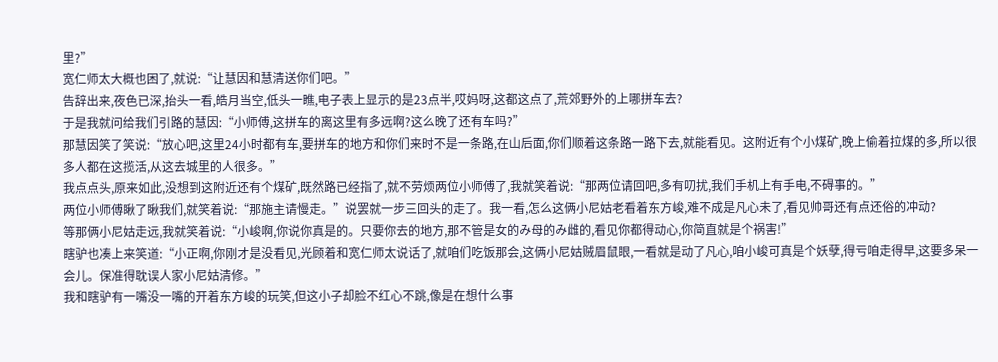里?”
宽仁师太大概也困了,就说:“让慧因和慧清送你们吧。”
告辞出来,夜色已深,抬头一看,皓月当空,低头一瞧,电子表上显示的是23点半,哎妈呀,这都这点了,荒郊野外的上哪拼车去?
于是我就问给我们引路的慧因:“小师傅,这拼车的离这里有多远啊?这么晚了还有车吗?”
那慧因笑了笑说:“放心吧,这里24小时都有车,要拼车的地方和你们来时不是一条路,在山后面,你们顺着这条路一路下去,就能看见。这附近有个小煤矿,晚上偷着拉煤的多,所以很多人都在这揽活,从这去城里的人很多。”
我点点头,原来如此,没想到这附近还有个煤矿,既然路已经指了,就不劳烦两位小师傅了,我就笑着说:“那两位请回吧,多有叨扰,我们手机上有手电,不碍事的。”
两位小师傅瞅了瞅我们,就笑着说:“那施主请慢走。”说罢就一步三回头的走了。我一看,怎么这俩小尼姑老看着东方峻,难不成是凡心未了,看见帅哥还有点还俗的冲动?
等那俩小尼姑走远,我就笑着说:“小峻啊,你说你真是的。只要你去的地方,那不管是女的み母的み雌的,看见你都得动心,你简直就是个祸害!”
瞎驴也凑上来笑道:“小正啊,你刚才是没看见,光顾着和宽仁师太说话了,就咱们吃饭那会,这俩小尼姑贼眉鼠眼,一看就是动了凡心,咱小峻可真是个妖孽,得亏咱走得早,这要多呆一会儿。保准得耽误人家小尼姑清修。”
我和瞎驴有一嘴没一嘴的开着东方峻的玩笑,但这小子却脸不红心不跳,像是在想什么事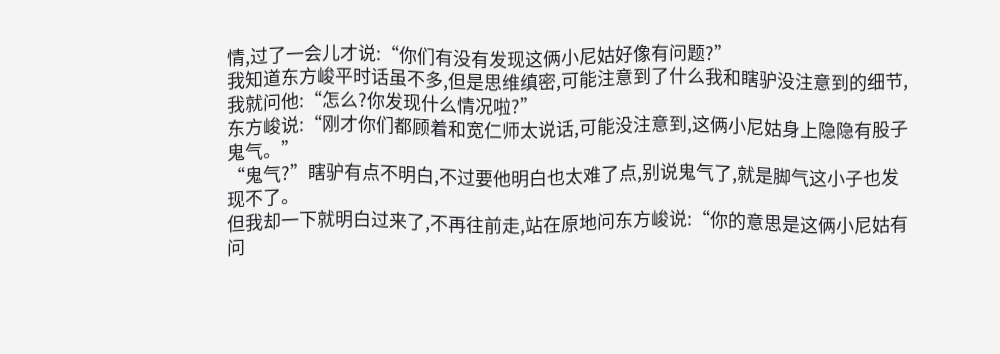情,过了一会儿才说:“你们有没有发现这俩小尼姑好像有问题?”
我知道东方峻平时话虽不多,但是思维缜密,可能注意到了什么我和瞎驴没注意到的细节,我就问他:“怎么?你发现什么情况啦?”
东方峻说:“刚才你们都顾着和宽仁师太说话,可能没注意到,这俩小尼姑身上隐隐有股子鬼气。”
“鬼气?”瞎驴有点不明白,不过要他明白也太难了点,别说鬼气了,就是脚气这小子也发现不了。
但我却一下就明白过来了,不再往前走,站在原地问东方峻说:“你的意思是这俩小尼姑有问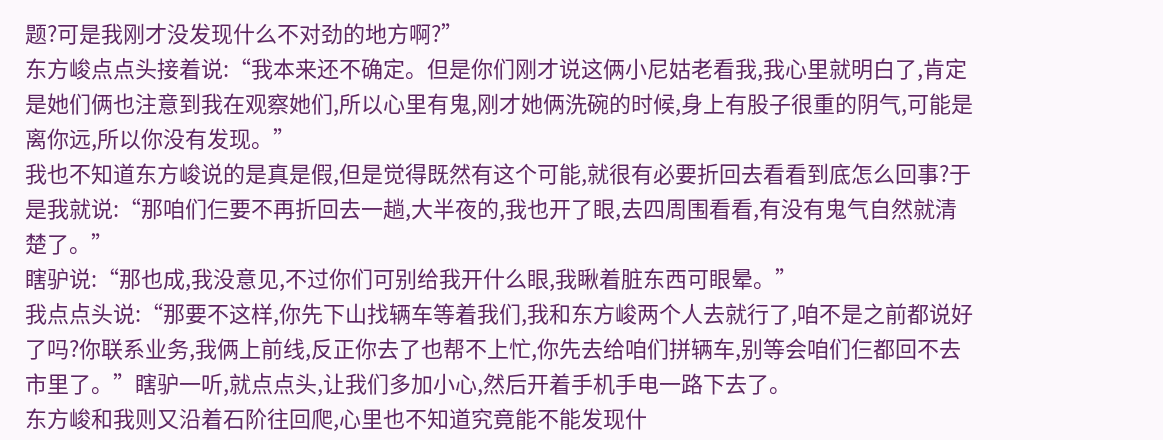题?可是我刚才没发现什么不对劲的地方啊?”
东方峻点点头接着说:“我本来还不确定。但是你们刚才说这俩小尼姑老看我,我心里就明白了,肯定是她们俩也注意到我在观察她们,所以心里有鬼,刚才她俩洗碗的时候,身上有股子很重的阴气,可能是离你远,所以你没有发现。”
我也不知道东方峻说的是真是假,但是觉得既然有这个可能,就很有必要折回去看看到底怎么回事?于是我就说:“那咱们仨要不再折回去一趟,大半夜的,我也开了眼,去四周围看看,有没有鬼气自然就清楚了。”
瞎驴说:“那也成,我没意见,不过你们可别给我开什么眼,我瞅着脏东西可眼晕。”
我点点头说:“那要不这样,你先下山找辆车等着我们,我和东方峻两个人去就行了,咱不是之前都说好了吗?你联系业务,我俩上前线,反正你去了也帮不上忙,你先去给咱们拼辆车,别等会咱们仨都回不去市里了。”瞎驴一听,就点点头,让我们多加小心,然后开着手机手电一路下去了。
东方峻和我则又沿着石阶往回爬,心里也不知道究竟能不能发现什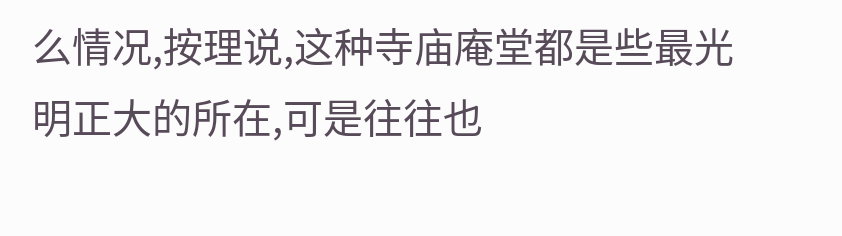么情况,按理说,这种寺庙庵堂都是些最光明正大的所在,可是往往也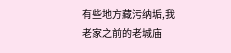有些地方藏污纳垢,我老家之前的老城庙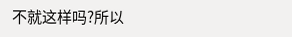不就这样吗?所以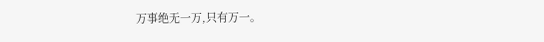万事绝无一万,只有万一。